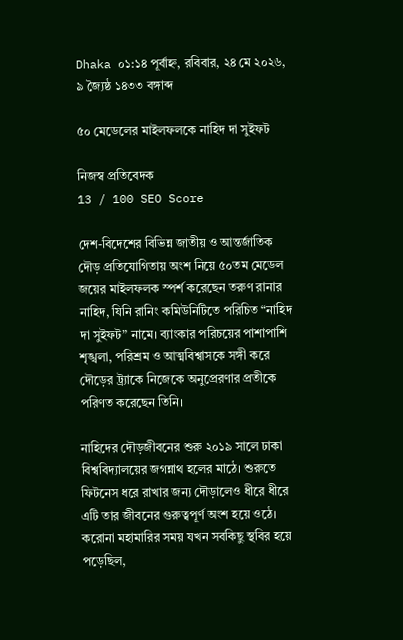Dhaka ০১:১৪ পূর্বাহ্ন, রবিবার, ২৪ মে ২০২৬, ৯ জ্যৈষ্ঠ ১৪৩৩ বঙ্গাব্দ

৫০ মেডেলের মাইলফলকে নাহিদ দা সুইফট

নিজস্ব প্রতিবেদক
13 / 100 SEO Score

দেশ-বিদেশের বিভিন্ন জাতীয় ও আন্তর্জাতিক দৌড় প্রতিযোগিতায় অংশ নিয়ে ৫০তম মেডেল জয়ের মাইলফলক স্পর্শ করেছেন তরুণ রানার নাহিদ, যিনি রানিং কমিউনিটিতে পরিচিত “নাহিদ দা সুইফট” নামে। ব্যাংকার পরিচয়ের পাশাপাশি শৃঙ্খলা, পরিশ্রম ও আত্মবিশ্বাসকে সঙ্গী করে দৌড়ের ট্র্যাকে নিজেকে অনুপ্রেরণার প্রতীকে পরিণত করেছেন তিনি।

নাহিদের দৌড়জীবনের শুরু ২০১৯ সালে ঢাকা বিশ্ববিদ্যালয়ের জগন্নাথ হলের মাঠে। শুরুতে ফিটনেস ধরে রাখার জন্য দৌড়ালেও ধীরে ধীরে এটি তার জীবনের গুরুত্বপূর্ণ অংশ হয়ে ওঠে। করোনা মহামারির সময় যখন সবকিছু স্থবির হয়ে পড়েছিল,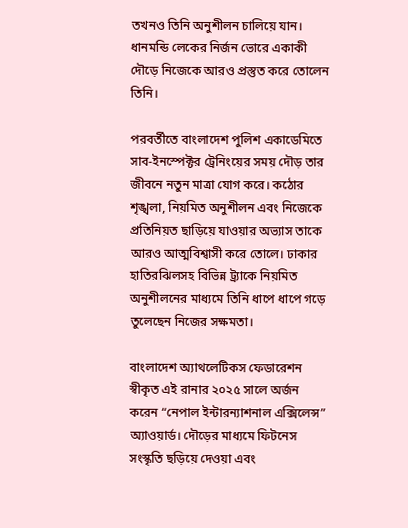তখনও তিনি অনুশীলন চালিয়ে যান। ধানমন্ডি লেকের নির্জন ভোরে একাকী দৌড়ে নিজেকে আরও প্রস্তুত করে তোলেন তিনি।

পরবর্তীতে বাংলাদেশ পুলিশ একাডেমিতে সাব-ইনস্পেক্টর ট্রেনিংয়ের সময় দৌড় তার জীবনে নতুন মাত্রা যোগ করে। কঠোর শৃঙ্খলা, নিয়মিত অনুশীলন এবং নিজেকে প্রতিনিয়ত ছাড়িয়ে যাওয়ার অভ্যাস তাকে আরও আত্মবিশ্বাসী করে তোলে। ঢাকার হাতিরঝিলসহ বিভিন্ন ট্র্যাকে নিয়মিত অনুশীলনের মাধ্যমে তিনি ধাপে ধাপে গড়ে তুলেছেন নিজের সক্ষমতা।

বাংলাদেশ অ্যাথলেটিকস ফেডারেশন স্বীকৃত এই রানার ২০২৫ সালে অর্জন করেন “নেপাল ইন্টারন্যাশনাল এক্সিলেন্স” অ্যাওয়ার্ড। দৌড়ের মাধ্যমে ফিটনেস সংস্কৃতি ছড়িয়ে দেওয়া এবং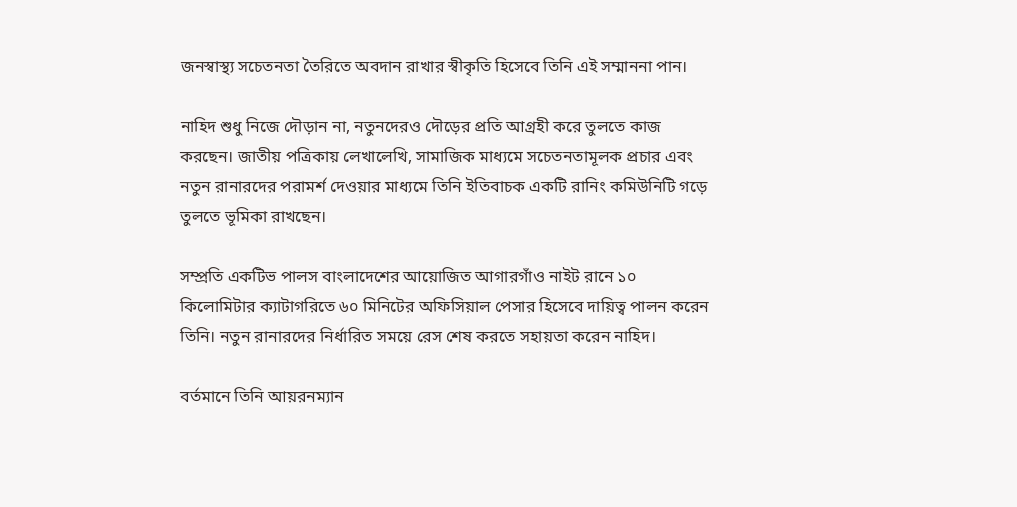জনস্বাস্থ্য সচেতনতা তৈরিতে অবদান রাখার স্বীকৃতি হিসেবে তিনি এই সম্মাননা পান।

নাহিদ শুধু নিজে দৌড়ান না, নতুনদেরও দৌড়ের প্রতি আগ্রহী করে তুলতে কাজ করছেন। জাতীয় পত্রিকায় লেখালেখি, সামাজিক মাধ্যমে সচেতনতামূলক প্রচার এবং নতুন রানারদের পরামর্শ দেওয়ার মাধ্যমে তিনি ইতিবাচক একটি রানিং কমিউনিটি গড়ে তুলতে ভূমিকা রাখছেন।

সম্প্রতি একটিভ পালস বাংলাদেশের আয়োজিত আগারগাঁও নাইট রানে ১০ কিলোমিটার ক্যাটাগরিতে ৬০ মিনিটের অফিসিয়াল পেসার হিসেবে দায়িত্ব পালন করেন তিনি। নতুন রানারদের নির্ধারিত সময়ে রেস শেষ করতে সহায়তা করেন নাহিদ।

বর্তমানে তিনি আয়রনম্যান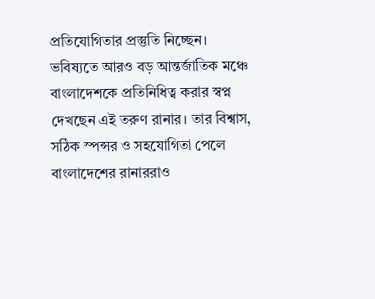প্রতিযোগিতার প্রস্তুতি নিচ্ছেন। ভবিষ্যতে আরও বড় আন্তর্জাতিক মঞ্চে বাংলাদেশকে প্রতিনিধিত্ব করার স্বপ্ন দেখছেন এই তরুণ রানার। তার বিশ্বাস, সঠিক স্পন্সর ও সহযোগিতা পেলে বাংলাদেশের রানাররাও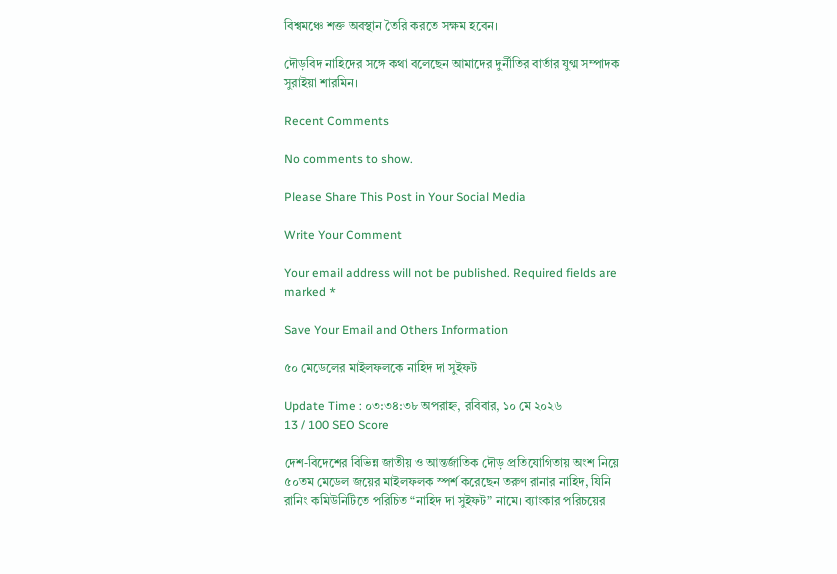বিশ্বমঞ্চে শক্ত অবস্থান তৈরি করতে সক্ষম হবেন।

দৌড়বিদ নাহিদের সঙ্গে কথা বলেছেন আমাদের দুর্নীতির বার্তার যুগ্ম সম্পাদক সুরাইয়া শারমিন।

Recent Comments

No comments to show.

Please Share This Post in Your Social Media

Write Your Comment

Your email address will not be published. Required fields are marked *

Save Your Email and Others Information

৫০ মেডেলের মাইলফলকে নাহিদ দা সুইফট

Update Time : ০৩:৩৪:৩৮ অপরাহ্ন, রবিবার, ১০ মে ২০২৬
13 / 100 SEO Score

দেশ-বিদেশের বিভিন্ন জাতীয় ও আন্তর্জাতিক দৌড় প্রতিযোগিতায় অংশ নিয়ে ৫০তম মেডেল জয়ের মাইলফলক স্পর্শ করেছেন তরুণ রানার নাহিদ, যিনি রানিং কমিউনিটিতে পরিচিত “নাহিদ দা সুইফট” নামে। ব্যাংকার পরিচয়ের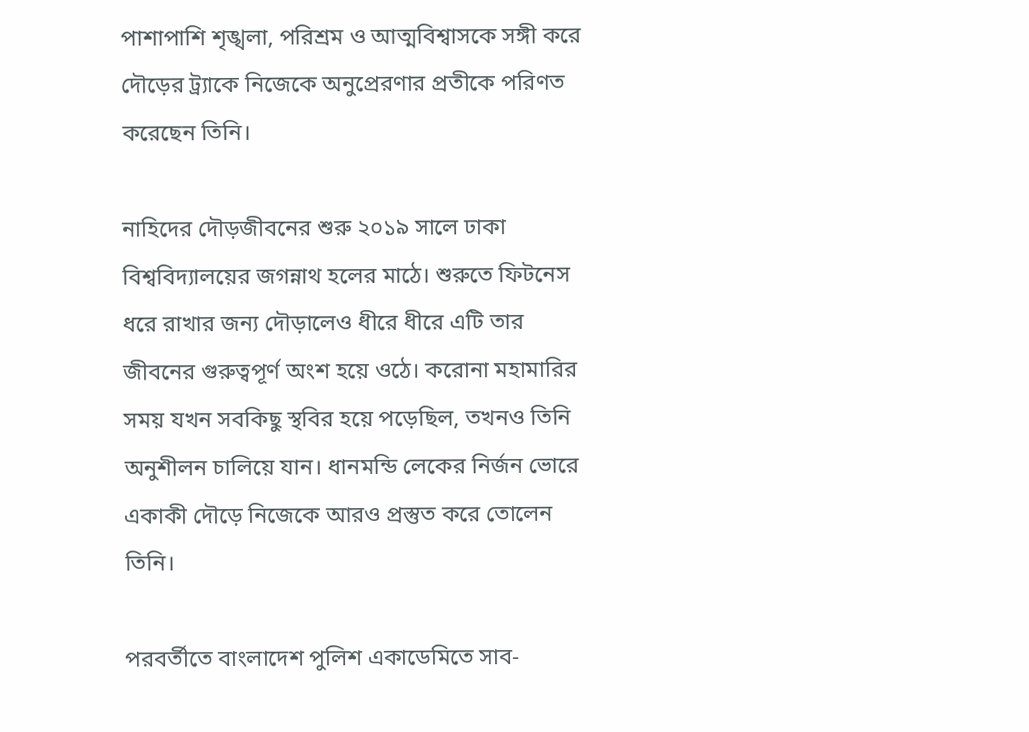পাশাপাশি শৃঙ্খলা, পরিশ্রম ও আত্মবিশ্বাসকে সঙ্গী করে দৌড়ের ট্র্যাকে নিজেকে অনুপ্রেরণার প্রতীকে পরিণত করেছেন তিনি।

নাহিদের দৌড়জীবনের শুরু ২০১৯ সালে ঢাকা বিশ্ববিদ্যালয়ের জগন্নাথ হলের মাঠে। শুরুতে ফিটনেস ধরে রাখার জন্য দৌড়ালেও ধীরে ধীরে এটি তার জীবনের গুরুত্বপূর্ণ অংশ হয়ে ওঠে। করোনা মহামারির সময় যখন সবকিছু স্থবির হয়ে পড়েছিল, তখনও তিনি অনুশীলন চালিয়ে যান। ধানমন্ডি লেকের নির্জন ভোরে একাকী দৌড়ে নিজেকে আরও প্রস্তুত করে তোলেন তিনি।

পরবর্তীতে বাংলাদেশ পুলিশ একাডেমিতে সাব-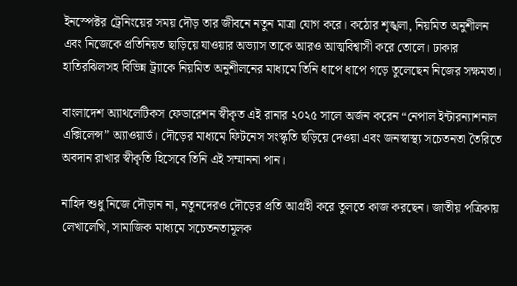ইনস্পেক্টর ট্রেনিংয়ের সময় দৌড় তার জীবনে নতুন মাত্রা যোগ করে। কঠোর শৃঙ্খলা, নিয়মিত অনুশীলন এবং নিজেকে প্রতিনিয়ত ছাড়িয়ে যাওয়ার অভ্যাস তাকে আরও আত্মবিশ্বাসী করে তোলে। ঢাকার হাতিরঝিলসহ বিভিন্ন ট্র্যাকে নিয়মিত অনুশীলনের মাধ্যমে তিনি ধাপে ধাপে গড়ে তুলেছেন নিজের সক্ষমতা।

বাংলাদেশ অ্যাথলেটিকস ফেডারেশন স্বীকৃত এই রানার ২০২৫ সালে অর্জন করেন “নেপাল ইন্টারন্যাশনাল এক্সিলেন্স” অ্যাওয়ার্ড। দৌড়ের মাধ্যমে ফিটনেস সংস্কৃতি ছড়িয়ে দেওয়া এবং জনস্বাস্থ্য সচেতনতা তৈরিতে অবদান রাখার স্বীকৃতি হিসেবে তিনি এই সম্মাননা পান।

নাহিদ শুধু নিজে দৌড়ান না, নতুনদেরও দৌড়ের প্রতি আগ্রহী করে তুলতে কাজ করছেন। জাতীয় পত্রিকায় লেখালেখি, সামাজিক মাধ্যমে সচেতনতামূলক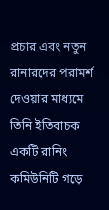প্রচার এবং নতুন রানারদের পরামর্শ দেওয়ার মাধ্যমে তিনি ইতিবাচক একটি রানিং কমিউনিটি গড়ে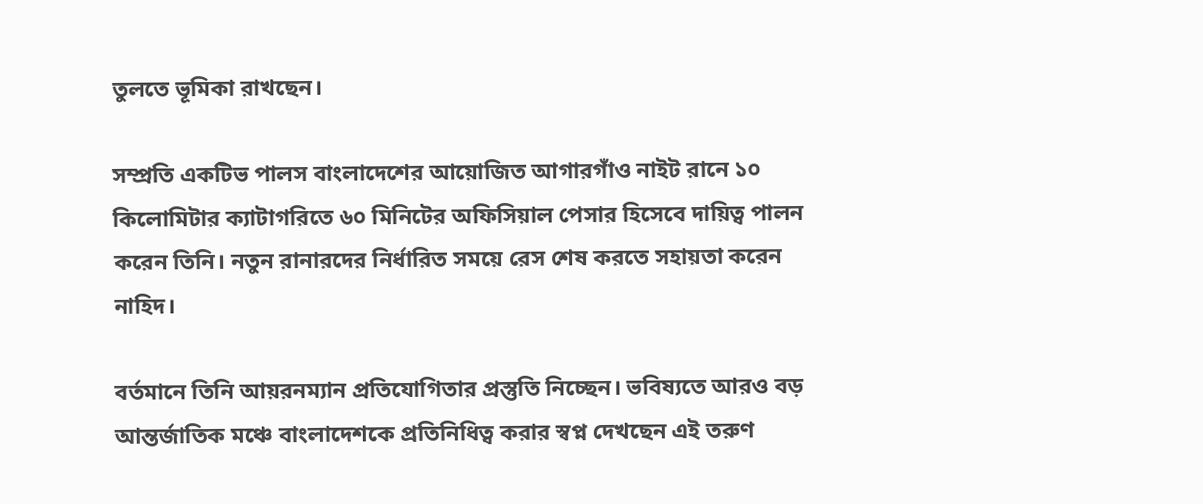তুলতে ভূমিকা রাখছেন।

সম্প্রতি একটিভ পালস বাংলাদেশের আয়োজিত আগারগাঁও নাইট রানে ১০ কিলোমিটার ক্যাটাগরিতে ৬০ মিনিটের অফিসিয়াল পেসার হিসেবে দায়িত্ব পালন করেন তিনি। নতুন রানারদের নির্ধারিত সময়ে রেস শেষ করতে সহায়তা করেন নাহিদ।

বর্তমানে তিনি আয়রনম্যান প্রতিযোগিতার প্রস্তুতি নিচ্ছেন। ভবিষ্যতে আরও বড় আন্তর্জাতিক মঞ্চে বাংলাদেশকে প্রতিনিধিত্ব করার স্বপ্ন দেখছেন এই তরুণ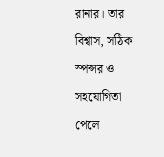রানার। তার বিশ্বাস, সঠিক স্পন্সর ও সহযোগিতা পেলে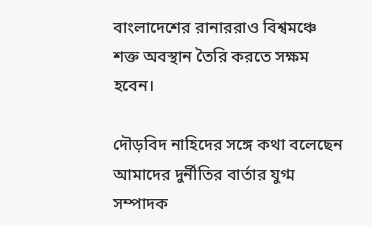বাংলাদেশের রানাররাও বিশ্বমঞ্চে শক্ত অবস্থান তৈরি করতে সক্ষম হবেন।

দৌড়বিদ নাহিদের সঙ্গে কথা বলেছেন আমাদের দুর্নীতির বার্তার যুগ্ম সম্পাদক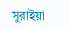সুরাইয়া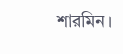শারমিন।